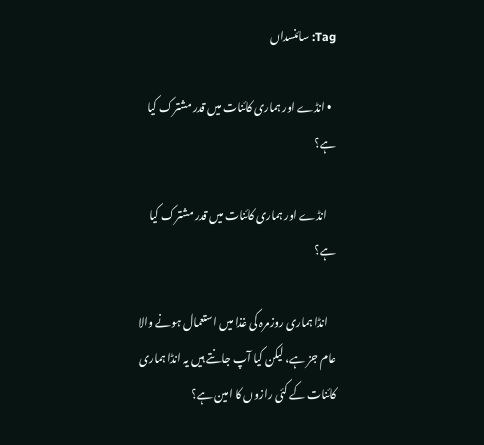Tag: سائنسداں

  • انڈے اور ہماری کائنات میں قدر مشترک کیا ہے؟

    انڈے اور ہماری کائنات میں قدر مشترک کیا ہے؟

    انڈا ہماری روزمرہ کی غذا میں استعمال ہونے والا عام جز ہے، لیکن کیا آپ جانتے ہیں یہ انڈا ہماری کائنات کے کئی رازوں کا امین ہے؟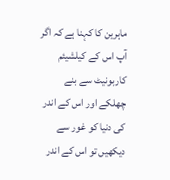ماہرین کا کہنا ہے کہ اگر آپ اس کے کیلشیئم کاربونیٹ سے بنے چھلکے اور اس کے اندر کی دنیا کو غور سے دیکھیں تو اس کے اندر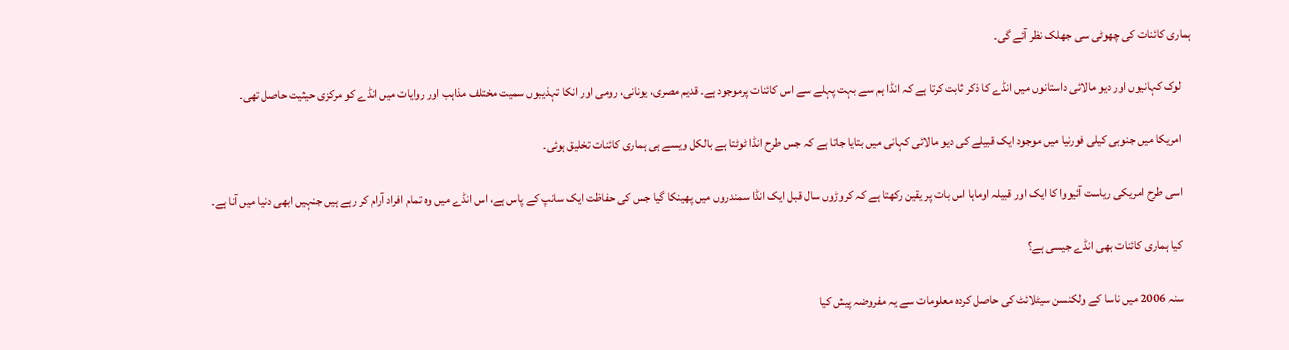ہماری کائنات کی چھوٹی سی جھلک نظر آئے گی۔

    لوک کہانیوں اور دیو مالائی داستانوں میں انڈے کا ذکر ثابت کرتا ہے کہ انڈا ہم سے بہت پہلے سے اس کائنات پرموجود ہے۔ قدیم مصری، یونانی، رومی اور انکا تہذیبوں سمیت مختلف مذاہب اور روایات میں انڈے کو مرکزی حیثیت حاصل تھی۔

    امریکا میں جنوبی کیلی فورنیا میں موجود ایک قبیلے کی دیو مالائی کہانی میں بتایا جاتا ہے کہ جس طرح انڈا ٹوٹتا ہے بالکل ویسے ہی ہماری کائنات تخلیق ہوئی۔

    اسی طرح امریکی ریاست آئیووا کا ایک اور قبیلہ اوماہا اس بات پر یقین رکھتا ہے کہ کروڑوں سال قبل ایک انڈا سمندروں میں پھینکا گیا جس کی حفاظت ایک سانپ کے پاس ہے، اس انڈے میں وہ تمام افراد آرام کر رہے ہیں جنہیں ابھی دنیا میں آنا ہے۔

    کیا ہماری کائنات بھی انڈے جیسی ہے؟

    سنہ 2006 میں ناسا کے ولکنسن سیٹلائٹ کی حاصل کردہ معلومات سے یہ مفروضہ پیش کیا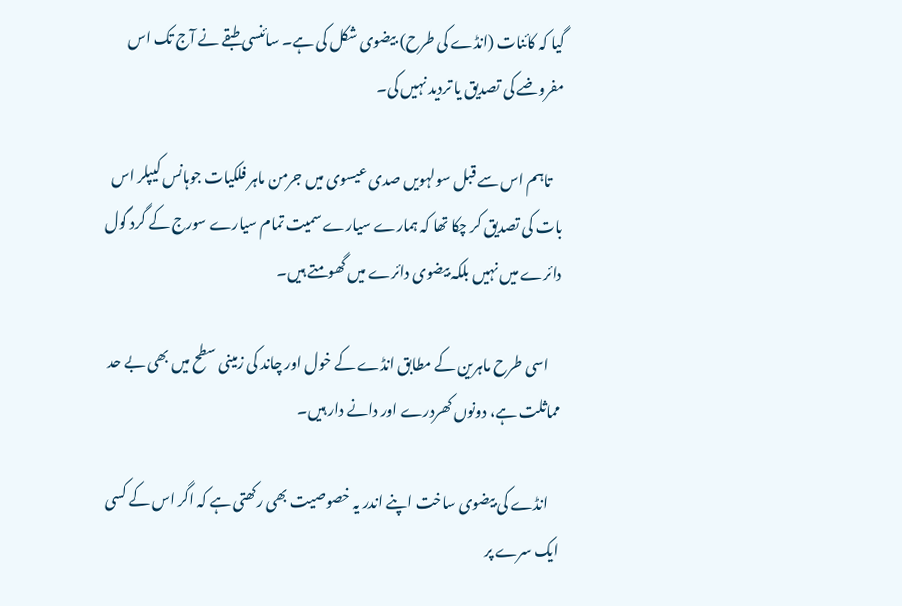گیا کہ کائنات (انڈے کی طرح) بیضوی شکل کی ہے۔ سائنسی طبقے نے آج تک اس مفروضے کی تصدیق یا تردید نہیں کی۔

    تاہم اس سے قبل سولہویں صدی عیسوی میں جرمن ماہر فلکیات جوہانس کیپلر اس بات کی تصدیق کر چکا تھا کہ ہمارے سیارے سمیت تمام سیارے سورج کے گرد گول دائرے میں نہیں بلکہ بیضوی دائرے میں گھومتے ہیں۔

    اسی طرح ماہرین کے مطابق انڈے کے خول اور چاند کی زمینی سطح میں بھی بے حد مماثلت ہے، دونوں کھردرے اور دانے دار ہیں۔

    انڈے کی بیضوی ساخت اپنے اندر یہ خصوصیت بھی رکھتی ہے کہ اگر اس کے کسی ایک سرے پر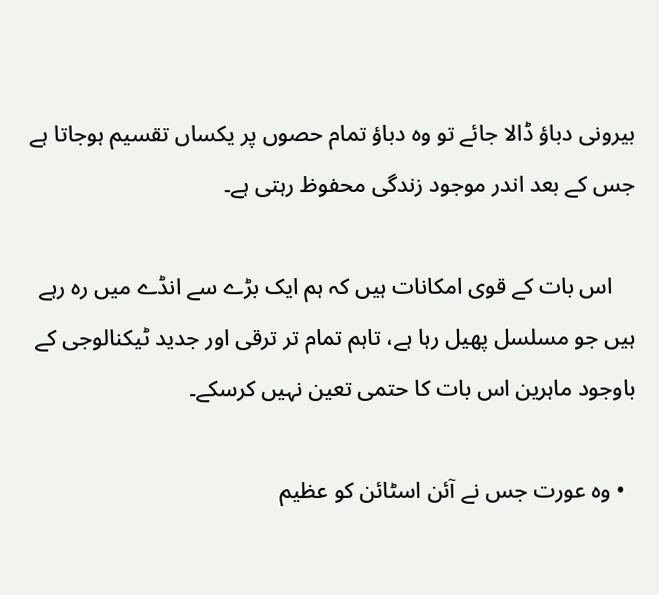بیرونی دباؤ ڈالا جائے تو وہ دباؤ تمام حصوں پر یکساں تقسیم ہوجاتا ہے جس کے بعد اندر موجود زندگی محفوظ رہتی ہے۔

    اس بات کے قوی امکانات ہیں کہ ہم ایک بڑے سے انڈے میں رہ رہے ہیں جو مسلسل پھیل رہا ہے، تاہم تمام تر ترقی اور جدید ٹیکنالوجی کے باوجود ماہرین اس بات کا حتمی تعین نہیں کرسکے۔

  • وہ عورت جس نے آئن اسٹائن کو عظیم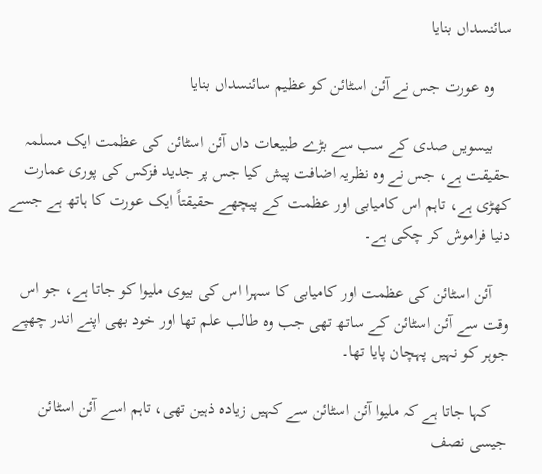سائنسداں بنایا

    وہ عورت جس نے آئن اسٹائن کو عظیم سائنسداں بنایا

    بیسویں صدی کے سب سے بڑے طبیعات داں آئن اسٹائن کی عظمت ایک مسلمہ حقیقت ہے، جس نے وہ نظریہ اضافت پیش کیا جس پر جدید فزکس کی پوری عمارت کھڑی ہے، تاہم اس کامیابی اور عظمت کے پیچھے حقیقتاً ایک عورت کا ہاتھ ہے جسے دنیا فراموش کر چکی ہے۔

    آئن اسٹائن کی عظمت اور کامیابی کا سہرا اس کی بیوی ملیوا کو جاتا ہے، جو اس وقت سے آئن اسٹائن کے ساتھ تھی جب وہ طالب علم تھا اور خود بھی اپنے اندر چھپے جوہر کو نہیں پہچان پایا تھا۔

    کہا جاتا ہے کہ ملیوا آئن اسٹائن سے کہیں زیادہ ذہین تھی، تاہم اسے آئن اسٹائن جیسی نصف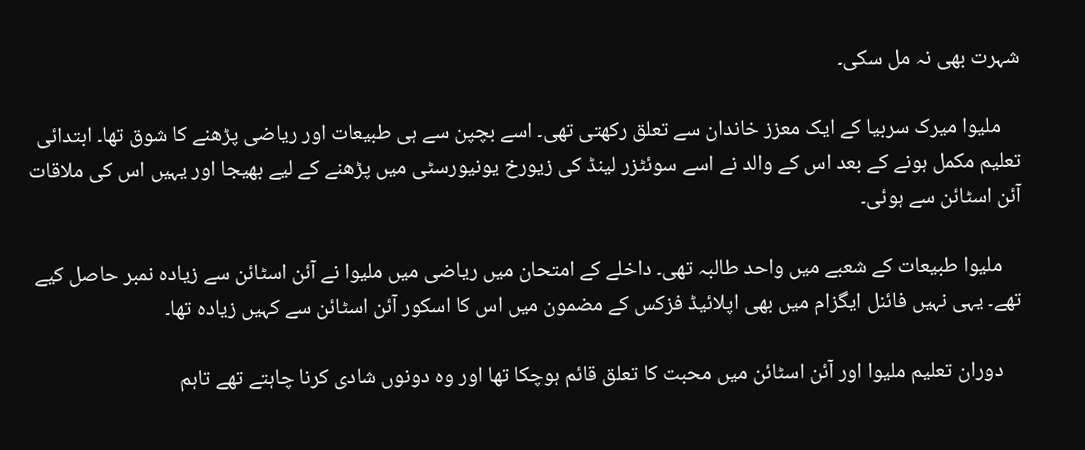شہرت بھی نہ مل سکی۔

    ملیوا میرک سربیا کے ایک معزز خاندان سے تعلق رکھتی تھی۔ اسے بچپن سے ہی طبیعات اور ریاضی پڑھنے کا شوق تھا۔ ابتدائی تعلیم مکمل ہونے کے بعد اس کے والد نے اسے سوئٹزر لینڈ کی زیورخ یونیورسٹی میں پڑھنے کے لیے بھیجا اور یہیں اس کی ملاقات آئن اسٹائن سے ہوئی۔

    ملیوا طبیعات کے شعبے میں واحد طالبہ تھی۔ داخلے کے امتحان میں ریاضی میں ملیوا نے آئن اسٹائن سے زیادہ نمبر حاصل کیے تھے۔ یہی نہیں فائنل ایگزام میں بھی اپلائیڈ فزکس کے مضمون میں اس کا اسکور آئن اسٹائن سے کہیں زیادہ تھا۔

    دوران تعلیم ملیوا اور آئن اسٹائن میں محبت کا تعلق قائم ہوچکا تھا اور وہ دونوں شادی کرنا چاہتے تھے تاہم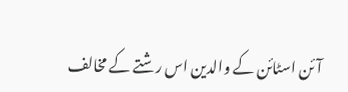آئن اسٹائن کے والدین اس رشتے کے مخالف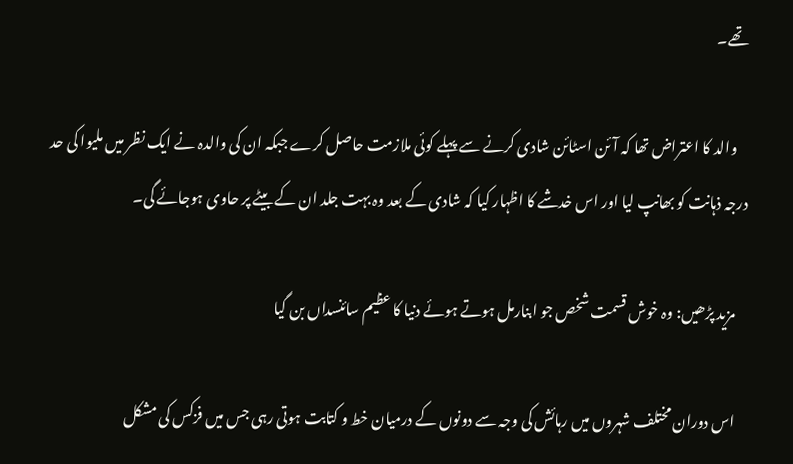تھے۔

    والد کا اعتراض تھا کہ آئن اسٹائن شادی کرنے سے پہلے کوئی ملازمت حاصل کرے جبکہ ان کی والدہ نے ایک نظر میں ملیوا کی حد درجہ ذہانت کو بھانپ لیا اور اس خدشے کا اظہار کیا کہ شادی کے بعد وہ بہت جلد ان کے بیٹے پر حاوی ہوجائے گی۔

    مزید پڑھیں: وہ خوش قسمت شخص جو ابنارمل ہوتے ہوئے دنیا کا عظیم سائنسداں بن گیا

    اس دوران مختلف شہروں میں رہائش کی وجہ سے دونوں کے درمیان خط و کتابت ہوتی رہی جس میں فزکس کی مشکل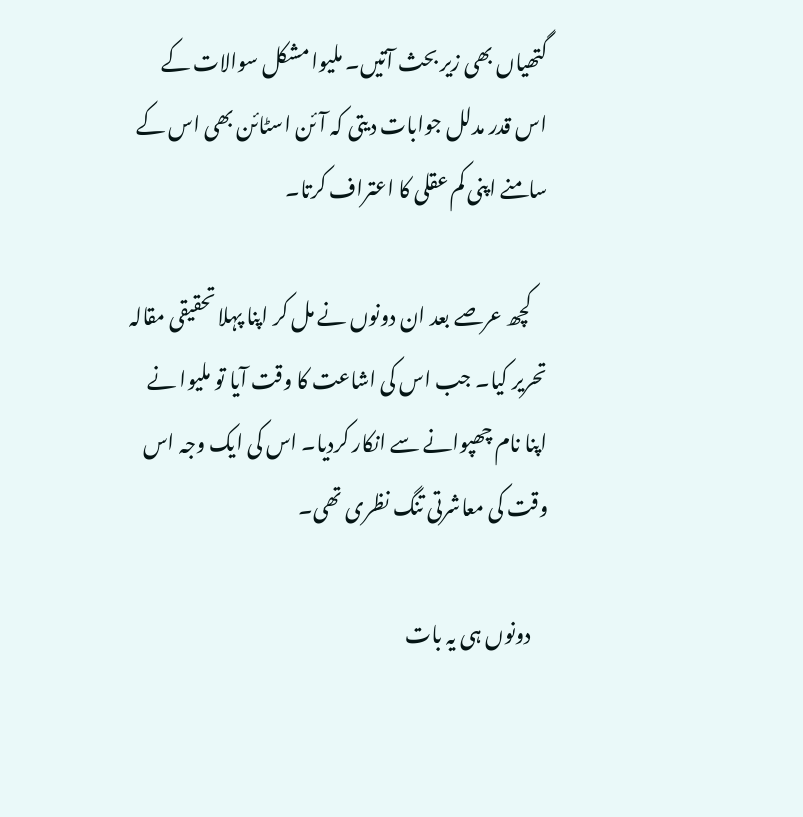گتھیاں بھی زیر بحث آتیں۔ ملیوا مشکل سوالات کے اس قدر مدلل جوابات دیتی کہ آئن اسٹائن بھی اس کے سامنے اپنی کم عقلی کا اعتراف کرتا۔

    کچھ عرصے بعد ان دونوں نے مل کر اپنا پہلا تحقیقی مقالہ تحریر کیا۔ جب اس کی اشاعت کا وقت آیا تو ملیوا نے اپنا نام چھپوانے سے انکار کردیا۔ اس کی ایک وجہ اس وقت کی معاشرتی تنگ نظری تھی۔

    دونوں ہی یہ بات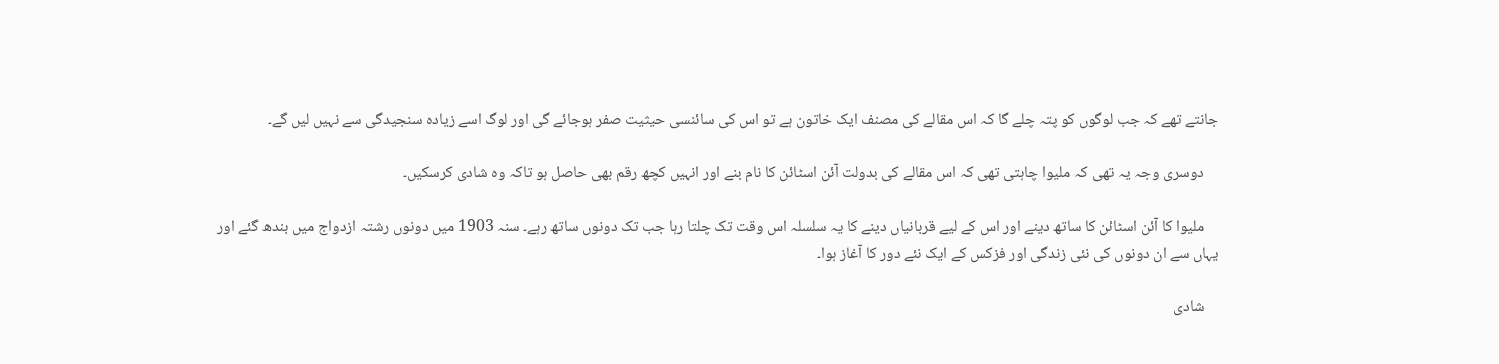جانتے تھے کہ جب لوگوں کو پتہ چلے گا کہ اس مقالے کی مصنف ایک خاتون ہے تو اس کی سائنسی حیثیت صفر ہوجائے گی اور لوگ اسے زیادہ سنجیدگی سے نہیں لیں گے۔

    دوسری وجہ یہ تھی کہ ملیوا چاہتی تھی کہ اس مقالے کی بدولت آئن اسٹائن کا نام بنے اور انہیں کچھ رقم بھی حاصل ہو تاکہ وہ شادی کرسکیں۔

    ملیوا کا آئن اسٹائن کا ساتھ دینے اور اس کے لیے قربانیاں دینے کا یہ سلسلہ اس وقت تک چلتا رہا جب تک دونوں ساتھ رہے۔ سنہ 1903 میں دونوں رشتہ ازدواج میں بندھ گئے اور یہاں سے ان دونوں کی نئی زندگی اور فزکس کے ایک نئے دور کا آغاز ہوا۔

    شادی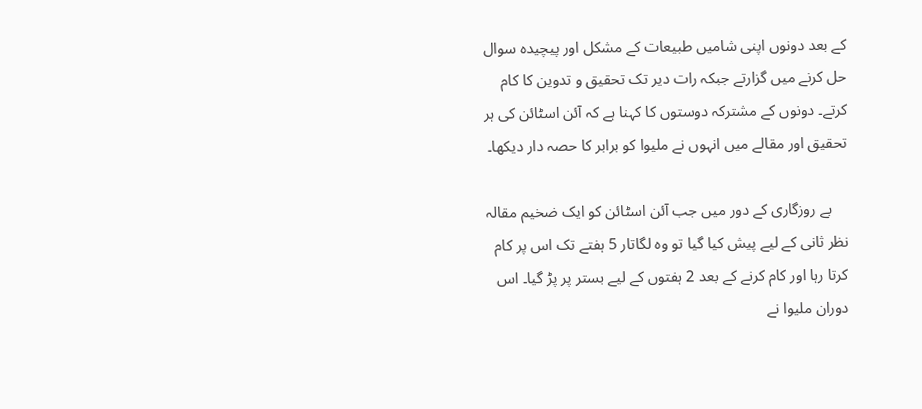کے بعد دونوں اپنی شامیں طبیعات کے مشکل اور پیچیدہ سوال حل کرنے میں گزارتے جبکہ رات دیر تک تحقیق و تدوین کا کام کرتے۔ دونوں کے مشترکہ دوستوں کا کہنا ہے کہ آئن اسٹائن کی ہر تحقیق اور مقالے میں انہوں نے ملیوا کو برابر کا حصہ دار دیکھا۔

    بے روزگاری کے دور میں جب آئن اسٹائن کو ایک ضخیم مقالہ نظر ثانی کے لیے پیش کیا گیا تو وہ لگاتار 5 ہفتے تک اس پر کام کرتا رہا اور کام کرنے کے بعد 2 ہفتوں کے لیے بستر پر پڑ گیا۔ اس دوران ملیوا نے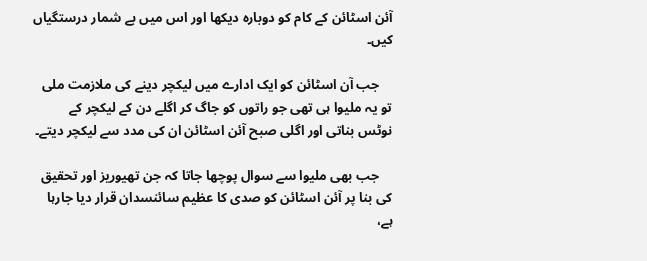آئن اسٹائن کے کام کو دوبارہ دیکھا اور اس میں بے شمار درستگیاں کیں۔

    جب آن اسٹائن کو ایک ادارے میں لیکچر دینے کی ملازمت ملی تو یہ ملیوا ہی تھی جو راتوں کو جاگ کر اگلے دن کے لیکچر کے نوٹس بناتی اور اگلی صبح آئن اسٹائن ان کی مدد سے لیکچر دیتے۔

    جب بھی ملیوا سے سوال پوچھا جاتا کہ جن تھیوریز اور تحقیق کی بنا پر آئن اسٹائن کو صدی کا عظیم سائنسدان قرار دیا جارہا ہے،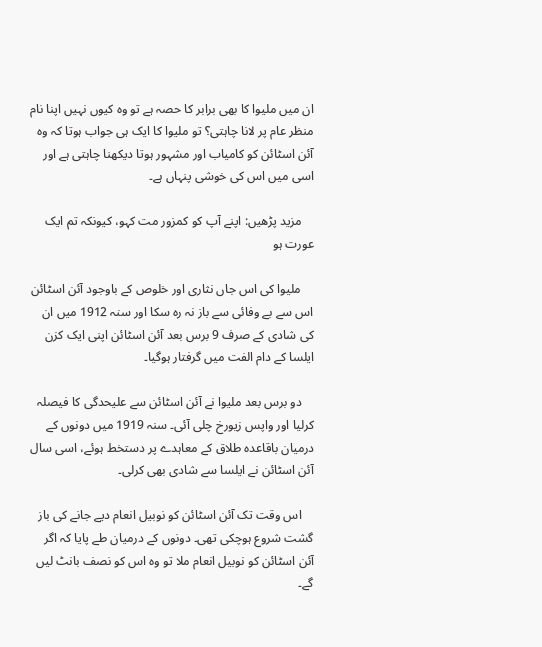ان میں ملیوا کا بھی برابر کا حصہ ہے تو وہ کیوں نہیں اپنا نام منظر عام پر لانا چاہتی؟ تو ملیوا کا ایک ہی جواب ہوتا کہ وہ آئن اسٹائن کو کامیاب اور مشہور ہوتا دیکھنا چاہتی ہے اور اسی میں اس کی خوشی پنہاں ہے۔

    مزید پڑھیں: اپنے آپ کو کمزور مت کہو، کیونکہ تم ایک عورت ہو

    ملیوا کی اس جاں نثاری اور خلوص کے باوجود آئن اسٹائن اس سے بے وفائی سے باز نہ رہ سکا اور سنہ 1912 میں ان کی شادی کے صرف 9 برس بعد آئن اسٹائن اپنی ایک کزن ایلسا کے دام الفت میں گرفتار ہوگیا۔

    دو برس بعد ملیوا نے آئن اسٹائن سے علیحدگی کا فیصلہ کرلیا اور واپس زیورخ چلی آئی۔ سنہ 1919 میں دونوں کے درمیان باقاعدہ طلاق کے معاہدے پر دستخط ہوئے، اسی سال آئن اسٹائن نے ایلسا سے شادی بھی کرلی۔

    اس وقت تک آئن اسٹائن کو نوبیل انعام دیے جانے کی باز گشت شروع ہوچکی تھی۔ دونوں کے درمیان طے پایا کہ اگر آئن اسٹائن کو نوبیل انعام ملا تو وہ اس کو نصف بانٹ لیں گے۔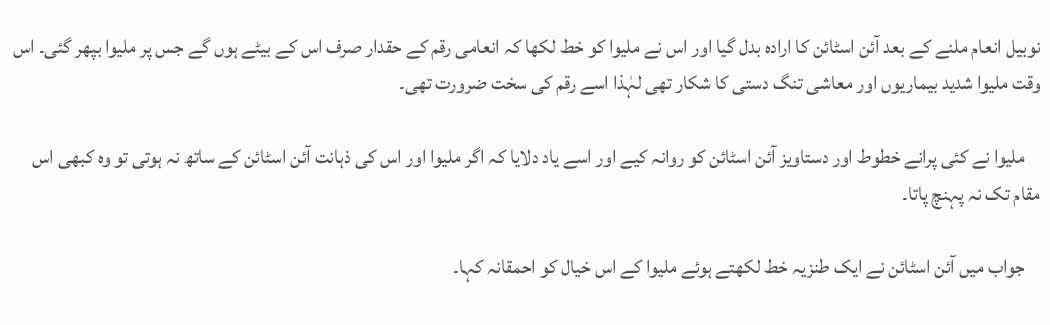نوبیل انعام ملنے کے بعد آئن اسٹائن کا ارادہ بدل گیا اور اس نے ملیوا کو خط لکھا کہ انعامی رقم کے حقدار صرف اس کے بیٹے ہوں گے جس پر ملیوا بپھر گئی۔ اس وقت ملیوا شدید بیماریوں اور معاشی تنگ دستی کا شکار تھی لہٰذا اسے رقم کی سخت ضرورت تھی۔

    ملیوا نے کئی پرانے خطوط اور دستاویز آئن اسٹائن کو روانہ کیے اور اسے یاد دلایا کہ اگر ملیوا اور اس کی ذہانت آئن اسٹائن کے ساتھ نہ ہوتی تو وہ کبھی اس مقام تک نہ پہنچ پاتا۔

    جواب میں آئن اسٹائن نے ایک طنزیہ خط لکھتے ہوئے ملیوا کے اس خیال کو احمقانہ کہا۔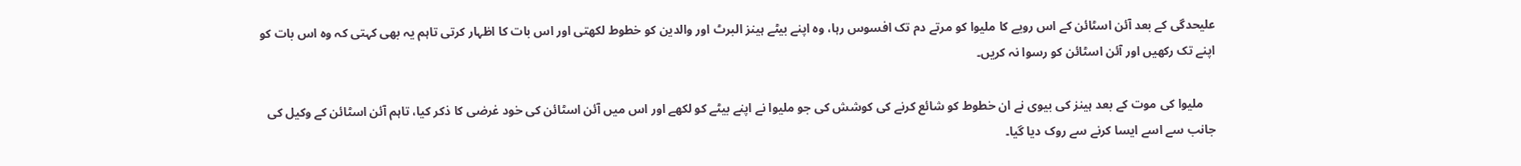علیحدگی کے بعد آئن اسٹائن کے اس رویے کا ملیوا کو مرتے دم تک افسوس رہا، وہ اپنے بیٹے ہینز البرٹ اور والدین کو خطوط لکھتی اور اس بات کا اظہار کرتی تاہم یہ بھی کہتی کہ وہ اس بات کو اپنے تک رکھیں اور آئن اسٹائن کو رسوا نہ کریں۔

    ملیوا کی موت کے بعد ہینز کی بیوی نے ان خطوط کو شائع کرنے کی کوشش کی جو ملیوا نے اپنے بیٹے کو لکھے اور اس میں آئن اسٹائن کی خود غرضی کا ذکر کیا، تاہم آئن اسٹائن کے وکیل کی جانب سے اسے ایسا کرنے سے روک دیا گیا۔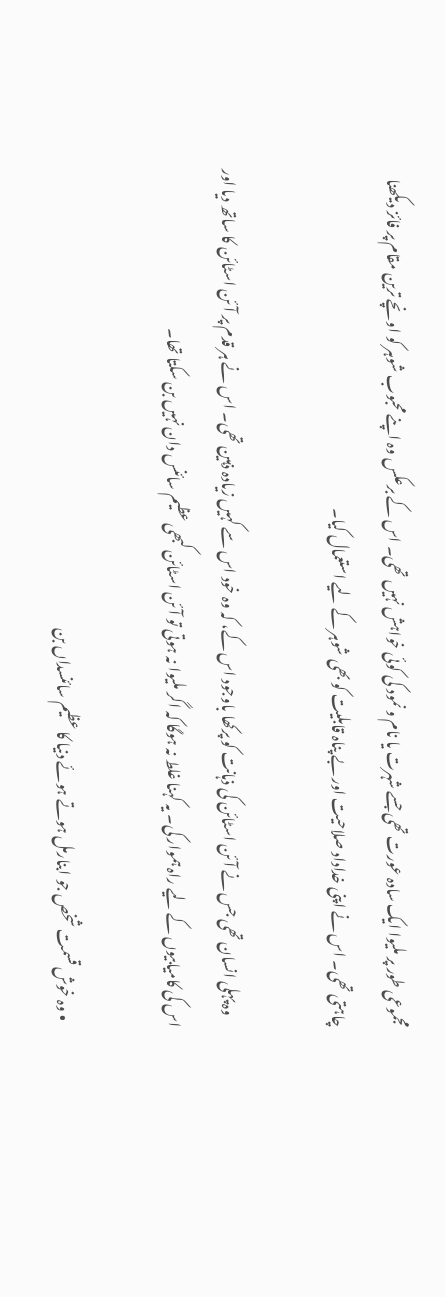مجموعی طور پر ملیوا ایک سادہ عورت تھی جسے شہرت یا نام و نمود کی کوئی خواہش نہیں تھی۔ اس کے برعکس وہ اپنے محبوب شوہر کو اونچے ترین مقام پر فائز دیکھنا چاہتی تھی۔ اس نے اپنی خداداد صلاحیت اور بے پناہ قابلیت کو بھی شوہر کے لیے استعمال کیا۔

    وہ پہلی انسان تھی جس نے آئن اسٹائن کی ذہانت کو پرکھا باوجود اس کے، کہ وہ خود اس سے کہیں زیادہ ذہین تھی۔ اس نے ہر قدم پر آئن اسٹائن کا ساتھ دیا اور اس کی کامیابیوں کے لیے راہ ہموار کی۔ یہ کہنا غلط نہ ہوگا کہ اگر ملیوا نہ ہوتی تو آئن اسٹائن کبھی عظیم سائنس دان نہیں بن سکتا تھا۔

  • وہ خوش قسمت شخص جو ابنارمل ہوتے ہوئے دنیا کا عظیم سائنسداں بن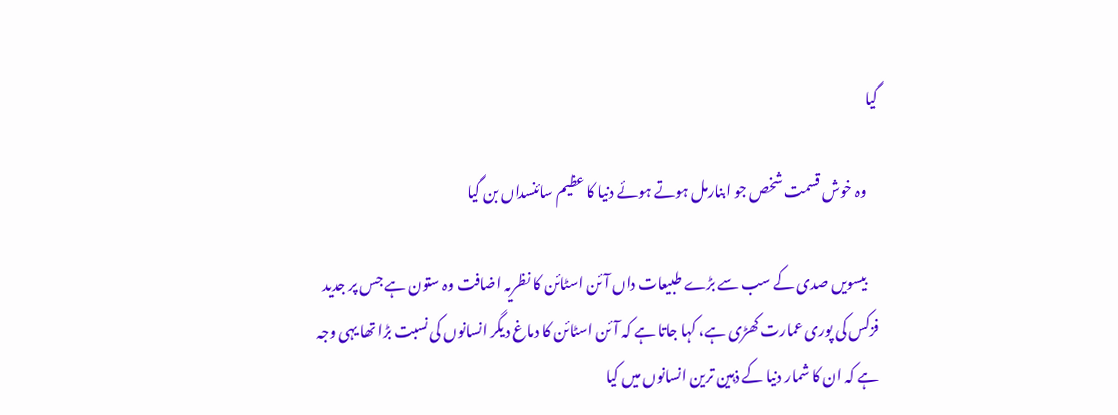گیا

    وہ خوش قسمت شخص جو ابنارمل ہوتے ہوئے دنیا کا عظیم سائنسداں بن گیا

    بیسویں صدی کے سب سے بڑے طبیعات داں آئن اسٹائن کا نظریہ اضافت وہ ستون ہے جس پر جدید فزکس کی پوری عمارت کھڑی ہے، کہا جاتا ہے کہ آئن اسٹائن کا دماغ دیگر انسانوں کی نسبت بڑا تھا یہی وجہ ہے کہ ان کا شمار دنیا کے ذہین ترین انسانوں میں کیا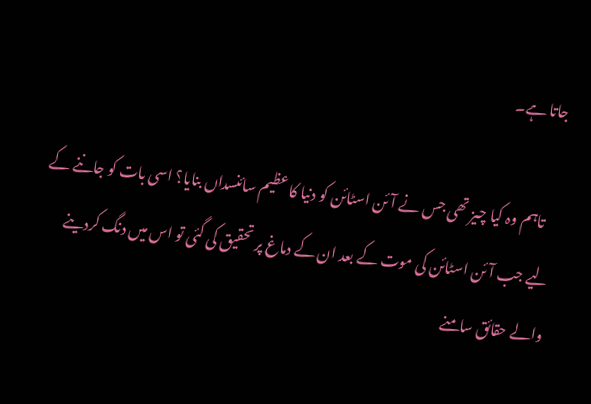جاتا ہے۔

    تاہم وہ کیا چیز تھی جس نے آئن اسٹائن کو دنیا کا عظیم سائنسداں بنایا؟ اسی بات کو جاننے کے لیے جب آئن اسٹائن کی موت کے بعد ان کے دماغ پر تحقیق کی گئی تو اس میں دنگ کردینے والے حقائق سامنے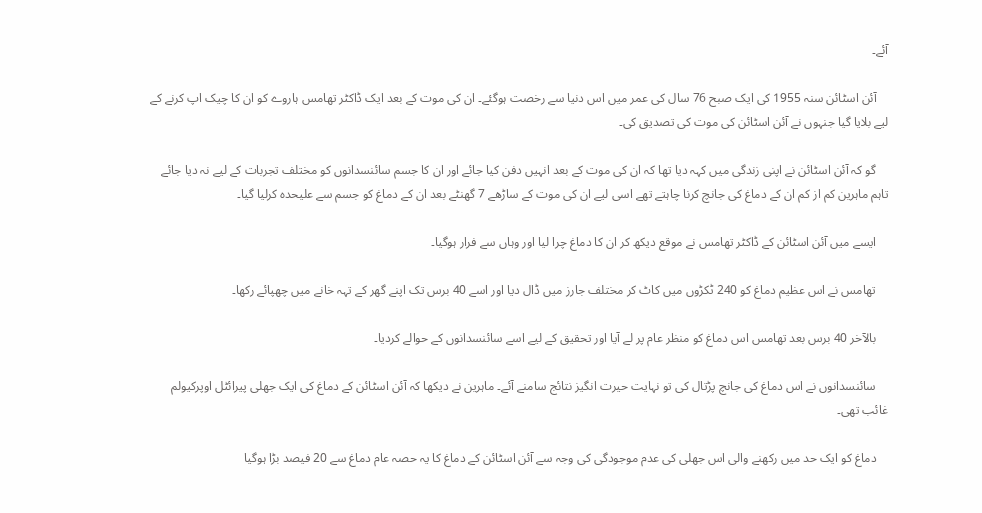آئے۔

    آئن اسٹائن سنہ 1955 کی ایک صبح 76 سال کی عمر میں اس دنیا سے رخصت ہوگئے۔ ان کی موت کے بعد ایک ڈاکٹر تھامس ہاروے کو ان کا چیک اپ کرنے کے لیے بلایا گیا جنہوں نے آئن اسٹائن کی موت کی تصدیق کی۔

    گو کہ آئن اسٹائن نے اپنی زندگی میں کہہ دیا تھا کہ ان کی موت کے بعد انہیں دفن کیا جائے اور ان کا جسم سائنسدانوں کو مختلف تجربات کے لیے نہ دیا جائے تاہم ماہرین کم از کم ان کے دماغ کی جانچ کرنا چاہتے تھے اسی لیے ان کی موت کے ساڑھے 7 گھنٹے بعد ان کے دماغ کو جسم سے علیحدہ کرلیا گیا۔

    ایسے میں آئن اسٹائن کے ڈاکٹر تھامس نے موقع دیکھ کر ان کا دماغ چرا لیا اور وہاں سے فرار ہوگیا۔

    تھامس نے اس عظیم دماغ کو 240 ٹکڑوں میں کاٹ کر مختلف جارز میں ڈال دیا اور اسے 40 برس تک اپنے گھر کے تہہ خانے میں چھپائے رکھا۔

    بالآخر 40 برس بعد تھامس اس دماغ کو منظر عام پر لے آیا اور تحقیق کے لیے اسے سائنسدانوں کے حوالے کردیا۔

    سائنسدانوں نے اس دماغ کی جانچ پڑتال کی تو نہایت حیرت انگیز نتائج سامنے آئے۔ ماہرین نے دیکھا کہ آئن اسٹائن کے دماغ کی ایک جھلی پیرائٹل اوپرکیولم غائب تھی۔

    دماغ کو ایک حد میں رکھنے والی اس جھلی کی عدم موجودگی کی وجہ سے آئن اسٹائن کے دماغ کا یہ حصہ عام دماغ سے 20 فیصد بڑا ہوگیا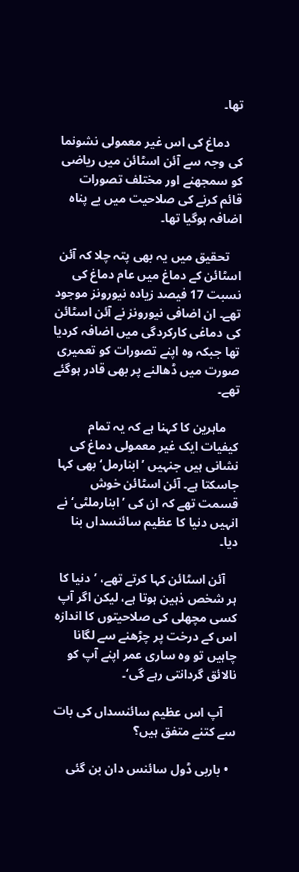تھا۔

    دماغ کی اس غیر معمولی نشونما کی وجہ سے آئن اسٹائن میں ریاضی کو سمجھنے اور مختلف تصورات قائم کرنے کی صلاحیت میں بے پناہ اضافہ ہوگیا تھا۔

    تحقیق میں یہ بھی پتہ چلا کہ آئن اسٹائن کے دماغ میں عام دماغ کی نسبت 17 فیصد زیادہ نیورونز موجود تھے۔ ان اضافی نیورونز نے آئن اسٹائن کی دماغی کارکردگی میں اضافہ کردیا تھا جبکہ وہ اپنے تصورات کو تعمیری صورت میں ڈھالنے پر بھی قادر ہوگئے تھے۔

    ماہرین کا کہنا ہے کہ یہ تمام کیفیات ایک غیر معمولی دماغ کی نشانی ہیں جنہیں ’ابنارمل‘ بھی کہا جاسکتا ہے۔ آئن اسٹائن خوش قسمت تھے کہ ان کی ’ابنارملٹی‘ نے انہیں دنیا کا عظیم سائنسداں بنا دیا۔

    آئن اسٹائن کہا کرتے تھے، ’دنیا کا ہر شخص ذہین ہوتا ہے، لیکن اگر آپ کسی مچھلی کی صلاحیتوں کا اندازہ اس کے درخت پر چڑھنے سے لگانا چاہیں تو وہ ساری عمر اپنے آپ کو نالائق گردانتی رہے گی‘۔

    آپ اس عظیم سائنسداں کی بات سے کتنے متفق ہیں؟

  • باربی ڈول سائنس دان بن گئی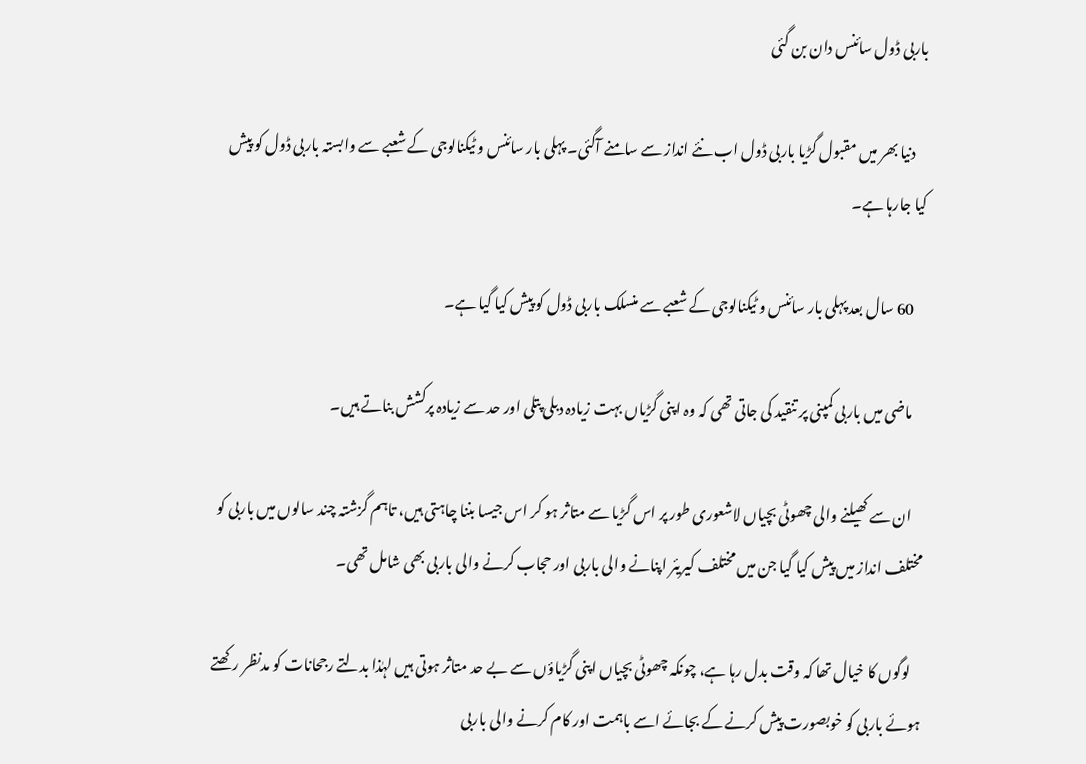باربی ڈول سائنس دان بن گئی

    دنیا بھر میں مقبول گڑیا باربی ڈول اب نئے انداز سے سامنے آگئی۔ پہلی بار سائنس و ٹیکنالوجی کے شعبے سے وابستہ باربی ڈول کو پیش کیا جارہا ہے۔

    60 سال بعد پہلی بار سائنس و ٹیکنالوجی کے شعبے سے منسلک باربی ڈول کو پیش کیا گیا ہے۔

    ماضی میں باربی کمپنی پر تنقید کی جاتی تھی کہ وہ اپنی گڑیاں بہت زیادہ دبلی پتلی اور حد سے زیادہ پرکشش بناتے ہیں۔

    ان سے کھیلنے والی چھوٹی بچیاں لاشعوری طور پر اس گڑیا سے متاثر ہو کر اس جیسا بننا چاہتی ہیں، تاہم گزشتہ چند سالوں میں باربی کو مختلف انداز میں پیش کیا گیا جن میں مختلف کیریئر اپنانے والی باربی اور حجاب کرنے والی باربی بھی شامل تھی۔

    لوگوں کا خیال تھا کہ وقت بدل رہا ہے، چونکہ چھوٹی بچیاں اپنی گڑیاؤں سے بے حد متاثر ہوتی ہیں لہٰذا بدلتے رجحانات کو مدنظر رکھتے ہوئے باربی کو خوبصورت پیش کرنے کے بجائے اسے باہمت اور کام کرنے والی باربی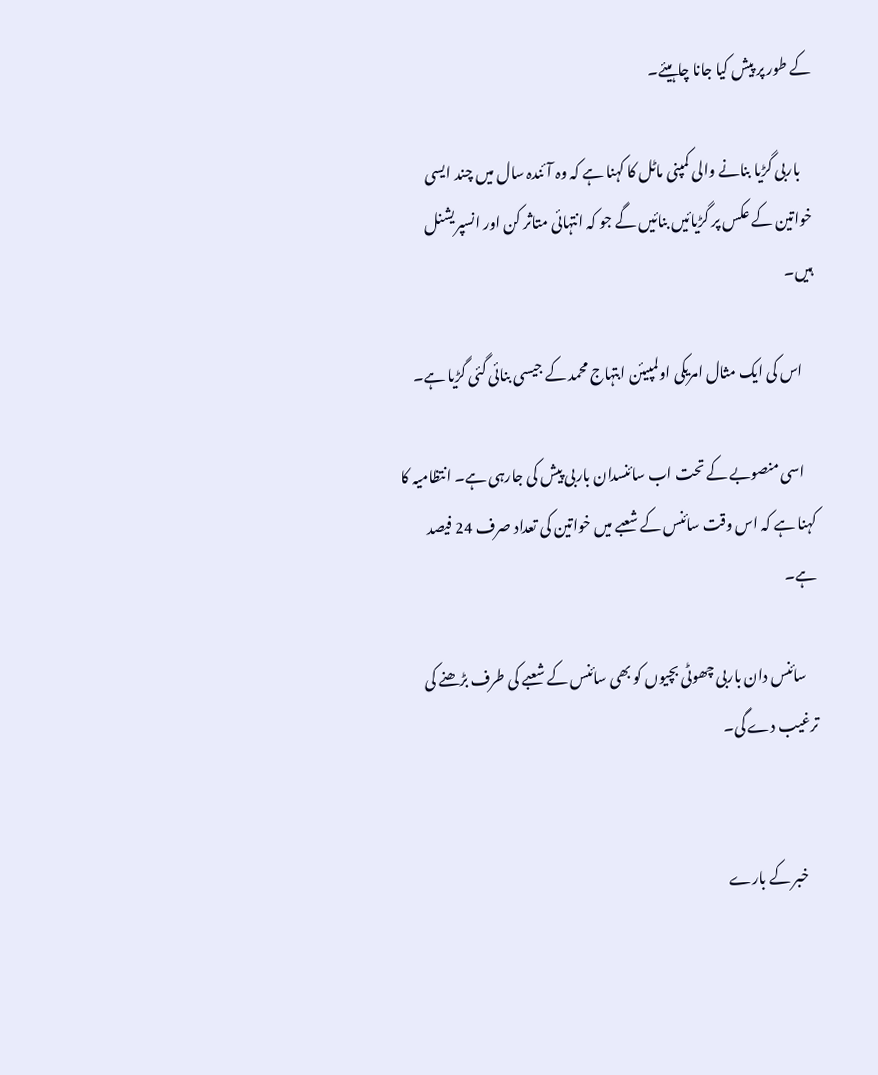کے طور پر پیش کیا جانا چاہیئے۔

    باربی گڑیا بنانے والی کمپنی ماٹل کا کہنا ہے کہ وہ آئندہ سال میں چند ایسی خواتین کے عکس پر گڑیائیں بنائیں گے جو کہ انتہائی متاثر کن اور انسپریشنل ہیں۔

    اس کی ایک مثال امریکی اولمپیئن ابتہاج محمد کے جیسی بنائی گئی گڑیا ہے۔

    اسی منصوبے کے تحت اب سائنسدان باربی پیش کی جارہی ہے۔ انتظامیہ کا کہنا ہے کہ اس وقت سائنس کے شعبے میں خواتین کی تعداد صرف 24 فیصد ہے۔

    سائنس دان باربی چھوٹی بچیوں کو بھی سائنس کے شعبے کی طرف بڑھنے کی ترغیب دے گی۔


    خبر کے بارے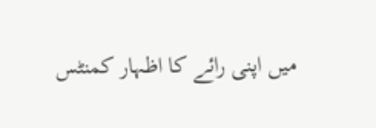میں اپنی رائے کا اظہار کمنٹس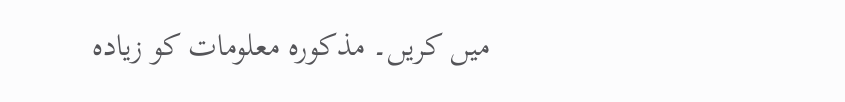میں کریں۔ مذکورہ معلومات کو زیادہ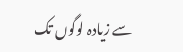سے زیادہ لوگوں تک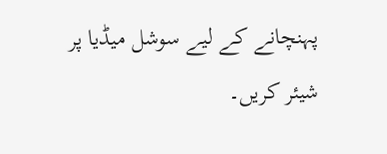پہنچانے کے لیے سوشل میڈیا پر شیئر کریں۔